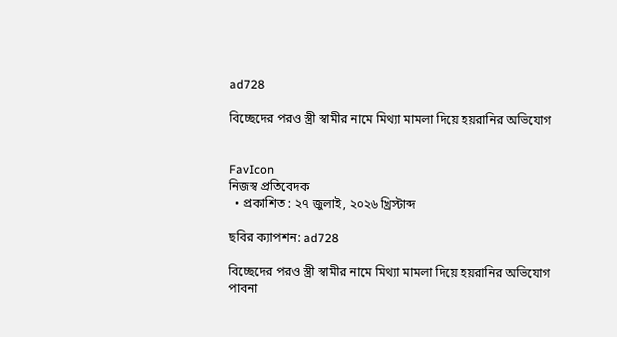ad728

বিচ্ছেদের পরও স্ত্রী স্বামীর নামে মিথ্যা মামলা দিয়ে হয়রানির অভিযোগ


FavIcon
নিজস্ব প্রতিবেদক
  • প্রকাশিত : ২৭ জুলাই, ২০২৬ খ্রিস্টাব্দ

ছবির ক্যাপশন: ad728

বিচ্ছেদের পরও স্ত্রী স্বামীর নামে মিথ্যা মামলা দিয়ে হয়রানির অভিযোগ
পাবনা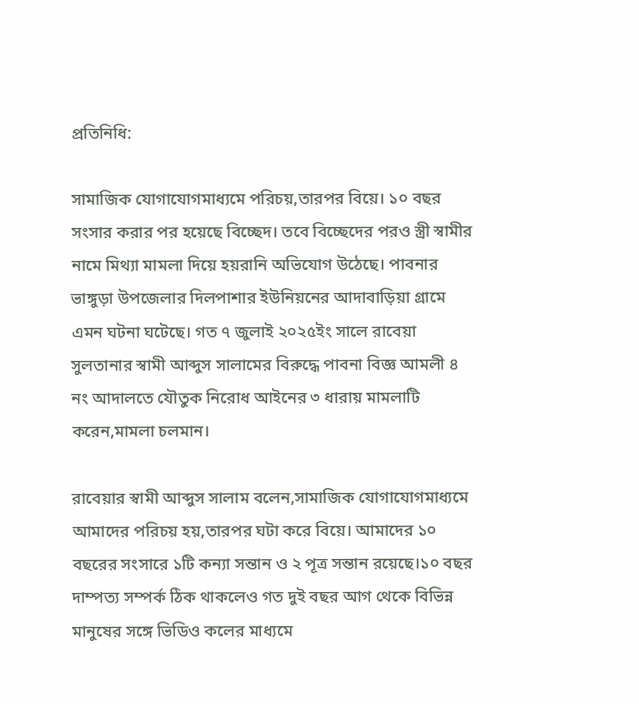প্রতিনিধি:

সামাজিক যোগাযোগমাধ্যমে পরিচয়,তারপর বিয়ে। ১০ বছর সংসার করার পর হয়েছে বিচ্ছেদ। তবে বিচ্ছেদের পরও স্ত্রী স্বামীর নামে মিথ্যা মামলা দিয়ে হয়রানি অভিযোগ উঠেছে। পাবনার ভাঙ্গুড়া উপজেলার দিলপাশার ইউনিয়নের আদাবাড়িয়া গ্রামে এমন ঘটনা ঘটেছে। গত ৭ জুলাই ২০২৫ইং সালে রাবেয়া সুলতানার স্বামী আব্দুস সালামের বিরুদ্ধে পাবনা বিজ্ঞ আমলী ৪ নং আদালতে যৌতুক নিরোধ আইনের ৩ ধারায় মামলাটি করেন,মামলা চলমান।

রাবেয়ার স্বামী আব্দুস সালাম বলেন,সামাজিক যোগাযোগমাধ্যমে আমাদের পরিচয় হয়,তারপর ঘটা করে বিয়ে। আমাদের ১০ বছরের সংসারে ১টি কন্যা সন্তান ও ২ পূত্র সন্তান রয়েছে।১০ বছর দাম্পত্য সম্পর্ক ঠিক থাকলেও গত দুই বছর আগ থেকে বিভিন্ন মানুষের সঙ্গে ভিডিও কলের মাধ্যমে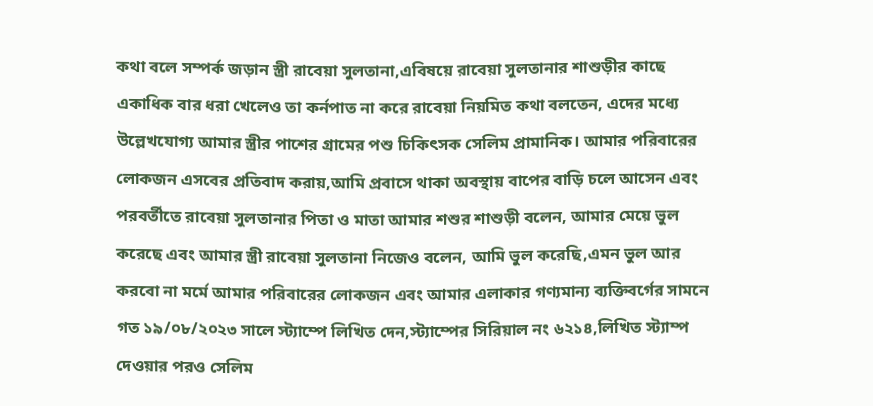কথা বলে সম্পর্ক জড়ান স্ত্রী রাবেয়া সুলতানা,এবিষয়ে রাবেয়া সুলতানার শাশুড়ীর কাছে একাধিক বার ধরা খেলেও তা কর্নপাত না করে রাবেয়া নিয়মিত কথা বলতেন, এদের মধ্যে উল্লেখযোগ্য আমার স্ত্রীর পাশের গ্রামের পশু চিকিৎসক সেলিম প্রামানিক। আমার পরিবারের লোকজন এসবের প্রতিবাদ করায়,আমি প্রবাসে থাকা অবস্থায় বাপের বাড়ি চলে আসেন এবং পরবর্তীতে রাবেয়া সুলতানার পিতা ও মাতা আমার শশুর শাশুড়ী বলেন, আমার মেয়ে ভুল করেছে এবং আমার স্ত্রী রাবেয়া সুলতানা নিজেও বলেন, আমি ভুল করেছি,এমন ভুল আর করবো না মর্মে আমার পরিবারের লোকজন এবং আমার এলাকার গণ্যমান্য ব্যক্তিবর্গের সামনে গত ১৯/০৮/২০২৩ সালে স্ট্যাম্পে লিখিত দেন,স্ট্যাম্পের সিরিয়াল নং ৬২১৪,লিখিত স্ট্যাম্প দেওয়ার পরও সেলিম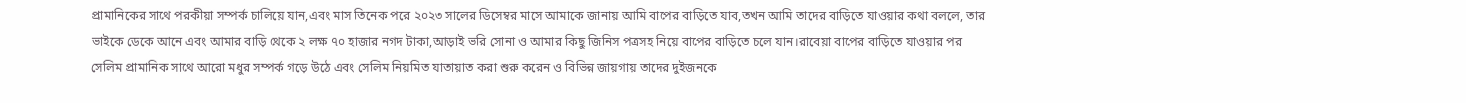প্রামানিকের সাথে পরকীয়া সম্পর্ক চালিয়ে যান,এবং মাস তিনেক পরে ২০২৩ সালের ডিসেম্বর মাসে আমাকে জানায় আমি বাপের বাড়িতে যাব,তখন আমি তাদের বাড়িতে যাওয়ার কথা বললে, তার ভাইকে ডেকে আনে এবং আমার বাড়ি থেকে ২ লক্ষ ৭০ হাজার নগদ টাকা,আড়াই ভরি সোনা ও আমার কিছু জিনিস পত্রসহ নিয়ে বাপের বাড়িতে চলে যান।রাবেয়া বাপের বাড়িতে যাওয়ার পর সেলিম প্রামানিক সাথে আরো মধুর সম্পর্ক গড়ে উঠে এবং সেলিম নিয়মিত যাতায়াত করা শুরু করেন ও বিভিন্ন জায়গায় তাদের দুইজনকে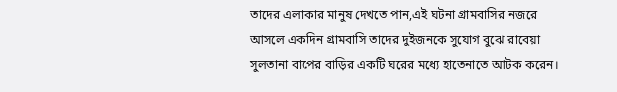তাদের এলাকার মানুষ দেখতে পান,এই ঘটনা গ্রামবাসির নজরে আসলে একদিন গ্রামবাসি তাদের দুইজনকে সুযোগ বুঝে রাবেয়া সুলতানা বাপের বাড়ির একটি ঘরের মধ্যে হাতেনাতে আটক করেন।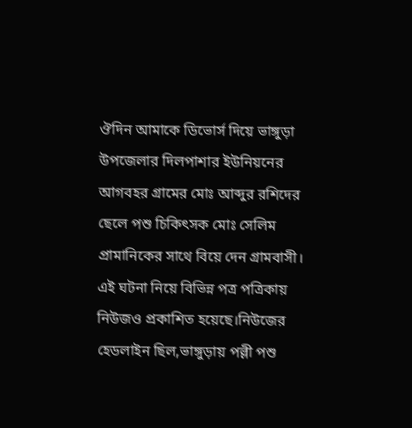ঔদিন আমাকে ডিভোর্স দিয়ে ভাঙ্গুড়া উপজেলার দিলপাশার ইউনিয়নের আগবহর গ্রামের মোঃ আব্দুর রশিদের ছেলে পশু চিকিৎসক মোঃ সেলিম প্রামানিকের সাথে বিয়ে দেন গ্রামবাসী। এই ঘটনা নিয়ে বিভিন্ন পত্র পত্রিকায় নিউজও প্রকাশিত হয়েছে।নিউজের হেডলাইন ছিল,ভাঙ্গুড়ায় পল্লী পশু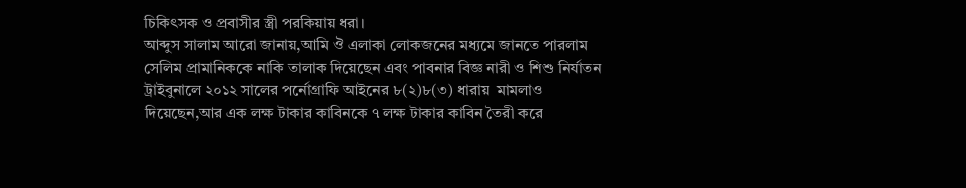চিকিৎসক ও প্রবাসীর স্ত্রী পরকিয়ায় ধরা।
আব্দুস সালাম আরো জানায়,আমি ঔ এলাকা লোকজনের মধ্যমে জানতে পারলাম সেলিম প্রামানিককে নাকি তালাক দিয়েছেন এবং পাবনার বিজ্ঞ নারী ও শিশু নির্যাতন ট্রাইবুনালে ২০১২ সালের পর্নোগ্রাফি আইনের ৮(২)৮(৩) ধারায়  মামলাও দিয়েছেন,আর এক লক্ষ টাকার কাবিনকে ৭ লক্ষ টাকার কাবিন তৈরী করে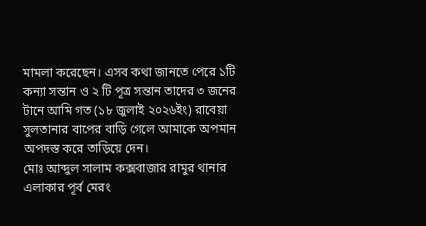মামলা করেছেন। এসব কথা জানতে পেরে ১টি কন্যা সন্তান ও ২ টি পূত্র সন্তান তাদের ৩ জনের টানে আমি গত (১৮ জুলাই ২০২৬ইং) রাবেয়া সুলতানার বাপের বাড়ি গেলে আমাকে অপমান অপদস্ত করে তাড়িয়ে দেন।
মোঃ আব্দুল সালাম কক্সবাজার রামুর থানার এলাকার পূর্ব মেরং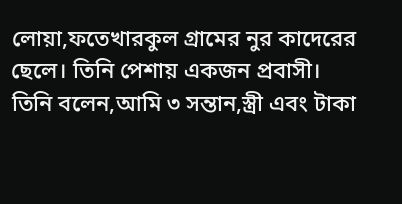লোয়া,ফতেখারকুল গ্রামের নুর কাদেরের ছেলে। তিনি পেশায় একজন প্রবাসী। তিনি বলেন,আমি ৩ সন্তান,স্ত্রী এবং টাকা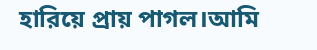হারিয়ে প্রায় পাগল।আমি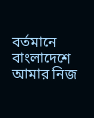বর্তমানে বাংলাদেশে আমার নিজ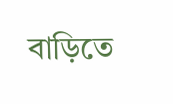বাড়িতে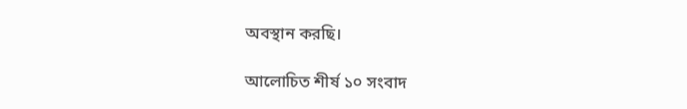অবস্থান করছি।

আলোচিত শীর্ষ ১০ সংবাদ